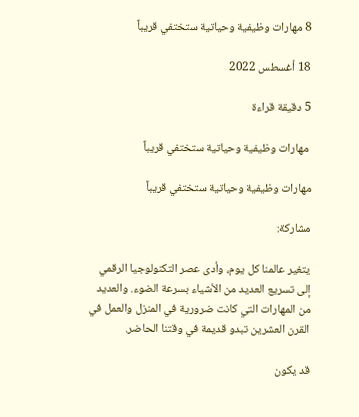8 مهارات وظيفية وحياتية ستختفي قريباً

18 أغسطس 2022

5 دقيقة قراءة

 مهارات وظيفية وحياتية ستختفي قريباً

مهارات وظيفية وحياتية ستختفي قريباً

مشاركة:

يتغير عالمنا كل يوم، وأدى عصر التكنولوجيا الرقمي إلى تسريع العديد من الأشياء بسرعة الضوء. والعديد من المهارات التي كانت ضرورية في المنزل والعمل في القرن العشرين تبدو قديمة في وقتنا الحاضر.

قد يكون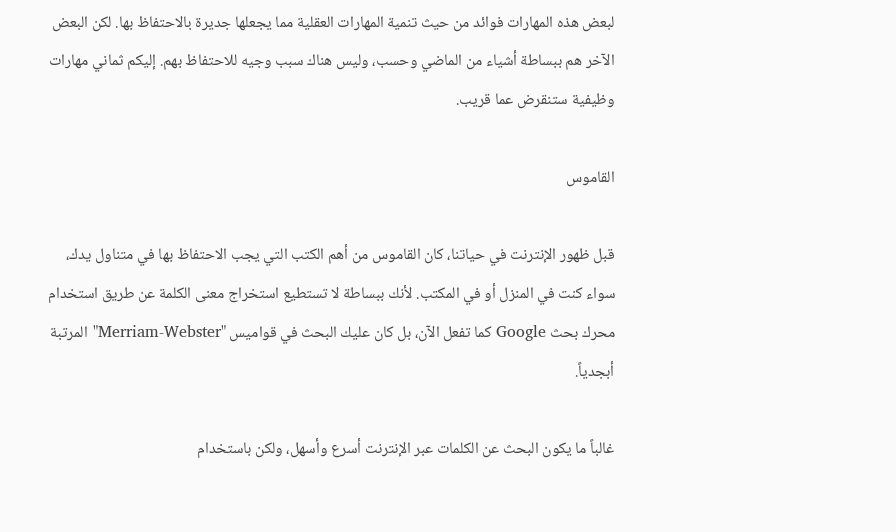لبعض هذه المهارات فوائد من حيث تنمية المهارات العقلية مما يجعلها جديرة بالاحتفاظ بها. لكن البعض الآخر هم ببساطة أشياء من الماضي وحسب، وليس هناك سبب وجيه للاحتفاظ بهم. إليكم ثماني مهارات وظيفية ستنقرض عما قريب.

القاموس

قبل ظهور الإنترنت في حياتنا، كان القاموس من أهم الكتب التي يجب الاحتفاظ بها في متناول يدك، سواء كنت في المنزل أو في المكتب. لأنك ببساطة لا تستطيع استخراج معنى الكلمة عن طريق استخدام محرك بحث Google كما تفعل الآن، بل كان عليك البحث في قواميس "Merriam-Webster" المرتبة أبجدياً.

غالباً ما يكون البحث عن الكلمات عبر الإنترنت أسرع وأسهل، ولكن باستخدام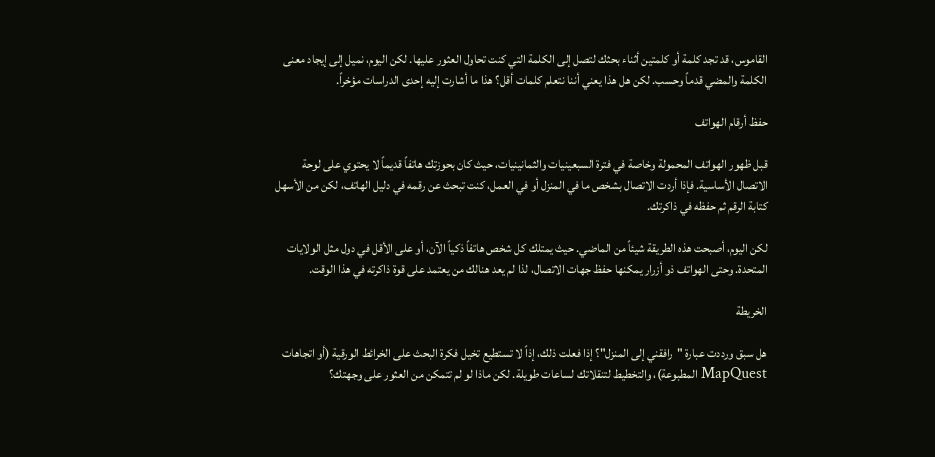القاموس، قد تجد كلمة أو كلمتين أثناء بحثك لتصل إلى الكلمة التي كنت تحاول العثور عليها. لكن اليوم، نميل إلى إيجاد معنى الكلمة والمضي قدماً وحسب. لكن هل هذا يعني أننا نتعلم كلمات أقل؟ هذا ما أشارت إليه إحدى الدراسات مؤخراً.

حفظ أرقام الهواتف

قبل ظهور الهواتف المحمولة وخاصة في فترة السبعينيات والثمانينيات، حيث كان بحوزتك هاتفاً قديماً لا يحتوي على لوحة الاتصال الأساسية. فإذا أردت الاتصال بشخص ما في المنزل أو في العمل، كنت تبحث عن رقمه في دليل الهاتف، لكن من الأسهل كتابة الرقم ثم حفظه في ذاكرتك.

لكن اليوم، أصبحت هذه الطريقة شيئاً من الماضي. حيث يمتلك كل شخص هاتفاً ذكياً الآن، أو على الأقل في دول مثل الولايات المتحدة. وحتى الهواتف ذو أزرار يمكنها حفظ جهات الاتصال، لذا لم يعد هنالك من يعتمد على قوة ذاكرته في هذا الوقت.

الخريطة

هل سبق ورددت عبارة "رافقني إلى المنزل"؟ إذا فعلت ذلك، إذاً لا تستطيع تخيل فكرة البحث على الخرائط الورقية (أو اتجاهات MapQuest المطبوعة)، والتخطيط لتنقلاتك لساعات طويلة. لكن ماذا لو لم تتمكن من العثور على وجهتك؟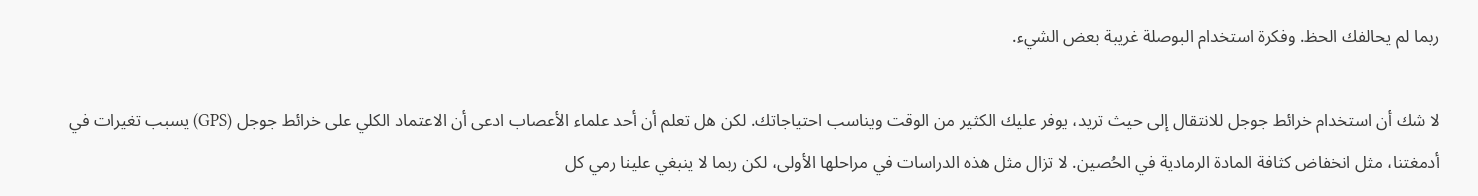ربما لم يحالفك الحظ. وفكرة استخدام البوصلة غريبة بعض الشيء.

لا شك أن استخدام خرائط جوجل للانتقال إلى حيث تريد، يوفر عليك الكثير من الوقت ويناسب احتياجاتك. لكن هل تعلم أن أحد علماء الأعصاب ادعى أن الاعتماد الكلي على خرائط جوجل (GPS) يسبب تغيرات في أدمغتنا، مثل انخفاض كثافة المادة الرمادية في الحُصين. لا تزال مثل هذه الدراسات في مراحلها الأولى، لكن ربما لا ينبغي علينا رمي كل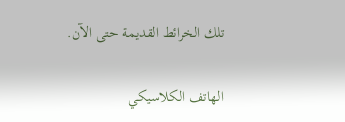تلك الخرائط القديمة حتى الآن.

الهاتف الكلاسيكي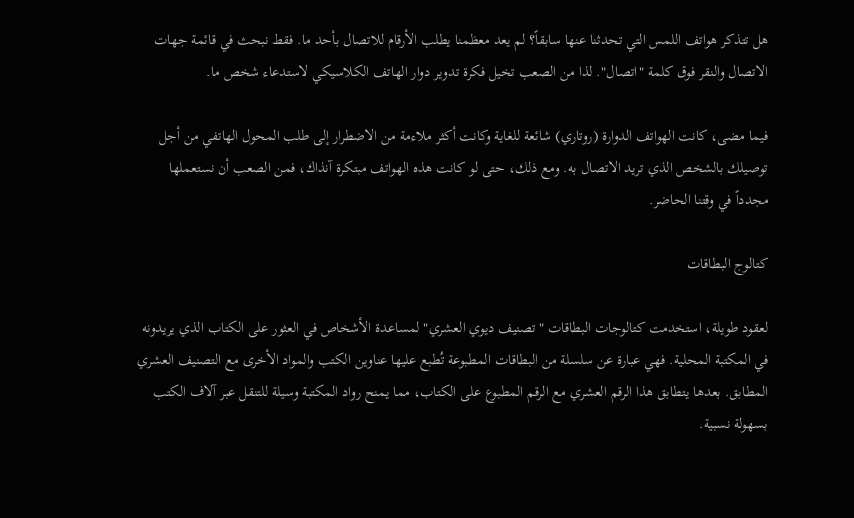هل تتذكر هواتف اللمس التي تحدثنا عنها سابقاً؟ لم يعد معظمنا يطلب الأرقام للاتصال بأحد ما. فقط نبحث في قائمة جهات الاتصال والنقر فوق كلمة "اتصال". لذا من الصعب تخيل فكرة تدوير دوار الهاتف الكلاسيكي لاستدعاء شخص ما.

فيما مضى، كانت الهواتف الدوارة (روتاري) شائعة للغاية وكانت أكثر ملاءمة من الاضطرار إلى طلب المحول الهاتفي من أجل توصيلك بالشخص الذي تريد الاتصال به. ومع ذلك، حتى لو كانت هذه الهواتف مبتكرة آنذاك، فمن الصعب أن نستعملها مجدداً في وقتنا الحاضر.

كتالوج البطاقات

لعقود طويلة، استخدمت كتالوجات البطاقات "تصنيف ديوي العشري" لمساعدة الأشخاص في العثور على الكتاب الذي يريدونه في المكتبة المحلية. فهي عبارة عن سلسلة من البطاقات المطبوعة تُطبع عليها عناوين الكتب والمواد الأخرى مع التصنيف العشري المطابق. بعدها يتطابق هذا الرقم العشري مع الرقم المطبوع على الكتاب، مما يمنح رواد المكتبة وسيلة للتنقل عبر آلاف الكتب بسهولة نسبية.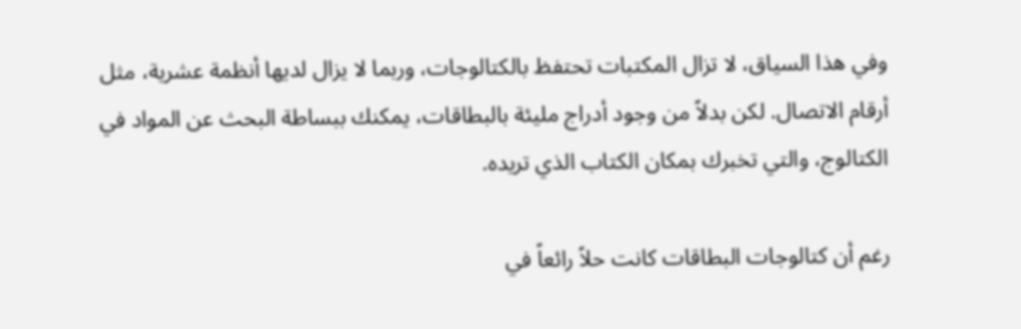وفي هذا السياق، لا تزال المكتبات تحتفظ بالكتالوجات، وربما لا يزال لديها أنظمة عشرية، مثل أرقام الاتصال. لكن بدلاً من وجود أدراج مليئة بالبطاقات، يمكنك ببساطة البحث عن المواد في الكتالوج، والتي تخبرك بمكان الكتاب الذي تريده.

رغم أن كتالوجات البطاقات كانت حلاً رائعاً في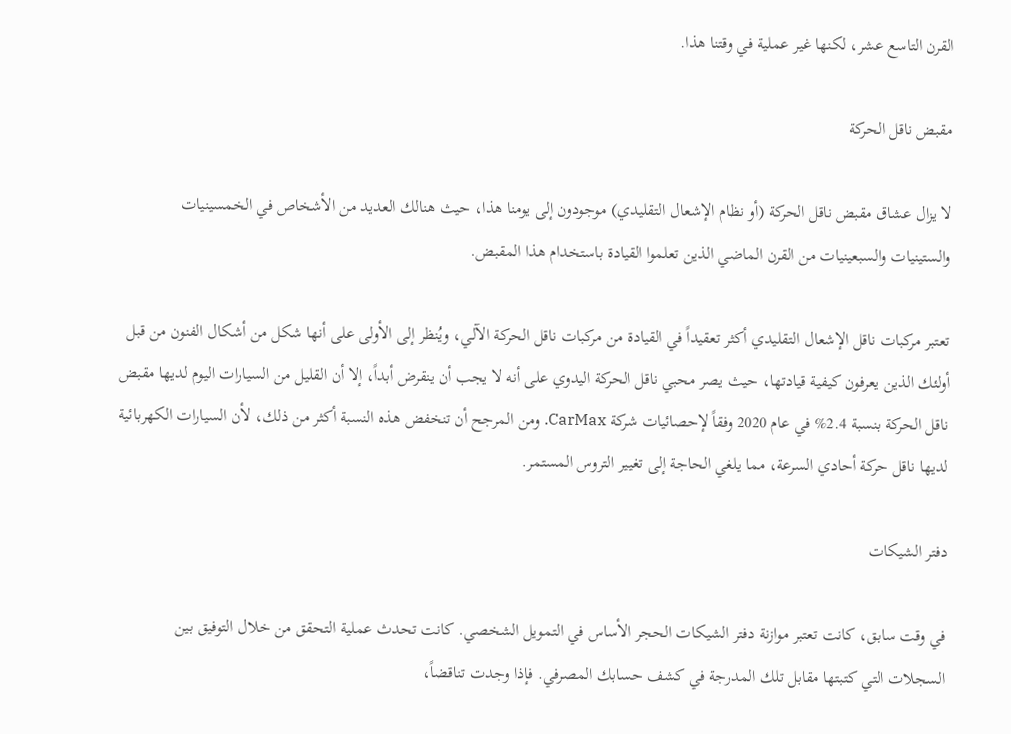القرن التاسع عشر، لكنها غير عملية في وقتنا هذا.

مقبض ناقل الحركة

لا يزال عشاق مقبض ناقل الحركة (أو نظام الإشعال التقليدي) موجودون إلى يومنا هذا، حيث هنالك العديد من الأشخاص في الخمسينيات والستينيات والسبعينيات من القرن الماضي الذين تعلموا القيادة باستخدام هذا المقبض.

تعتبر مركبات ناقل الإشعال التقليدي أكثر تعقيداً في القيادة من مركبات ناقل الحركة الآلي، ويُنظر إلى الأولى على أنها شكل من أشكال الفنون من قبل أولئك الذين يعرفون كيفية قيادتها، حيث يصر محبي ناقل الحركة اليدوي على أنه لا يجب أن ينقرض أبداً، إلا أن القليل من السيارات اليوم لديها مقبض ناقل الحركة بنسبة 2.4% في عام 2020 وفقاً لإحصائيات شركة CarMax. ومن المرجح أن تنخفض هذه النسبة أكثر من ذلك، لأن السيارات الكهربائية لديها ناقل حركة أحادي السرعة، مما يلغي الحاجة إلى تغيير التروس المستمر.

دفتر الشيكات

في وقت سابق، كانت تعتبر موازنة دفتر الشيكات الحجر الأساس في التمويل الشخصي. كانت تحدث عملية التحقق من خلال التوفيق بين السجلات التي كتبتها مقابل تلك المدرجة في كشف حسابك المصرفي. فإذا وجدت تناقضاً،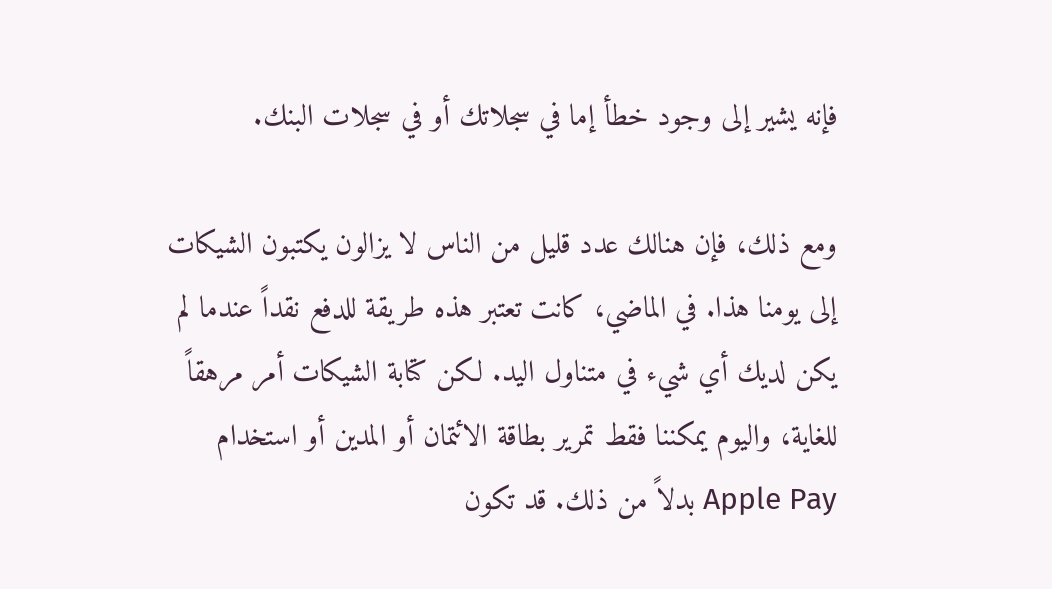فإنه يشير إلى وجود خطأ إما في سجلاتك أو في سجلات البنك.

ومع ذلك، فإن هنالك عدد قليل من الناس لا يزالون يكتبون الشيكات إلى يومنا هذا. في الماضي، كانت تعتبر هذه طريقة للدفع نقداً عندما لم يكن لديك أي شيء في متناول اليد. لكن كتابة الشيكات أمر مرهقاً للغاية، واليوم يمكننا فقط تمرير بطاقة الائتمان أو المدين أو استخدام Apple Pay بدلاً من ذلك. قد تكون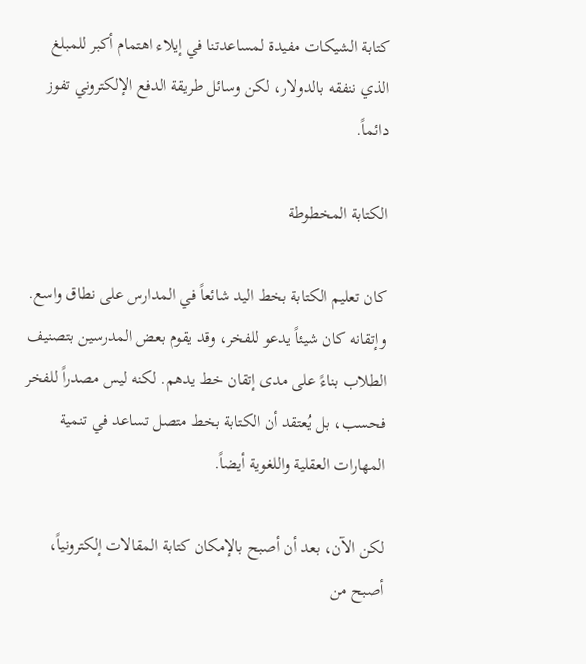كتابة الشيكات مفيدة لمساعدتنا في إيلاء اهتمام أكبر للمبلغ الذي ننفقه بالدولار، لكن وسائل طريقة الدفع الإلكتروني تفوز دائماً.

الكتابة المخطوطة

كان تعليم الكتابة بخط اليد شائعاً في المدارس على نطاق واسع. وإتقانه كان شيئاً يدعو للفخر، وقد يقوم بعض المدرسين بتصنيف الطلاب بناءً على مدى إتقان خط يدهم. لكنه ليس مصدراً للفخر فحسب، بل يُعتقد أن الكتابة بخط متصل تساعد في تنمية المهارات العقلية واللغوية أيضاً.

لكن الآن، بعد أن أصبح بالإمكان كتابة المقالات إلكترونياً، أصبح من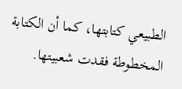الطبيعي كتابتها، كما أن الكتابة المخطوطة فقدت شعبيتها.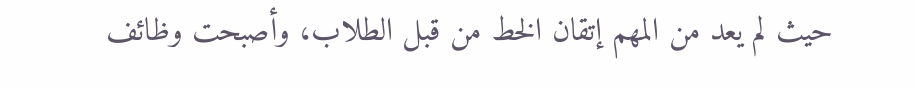حيث لم يعد من المهم إتقان الخط من قبل الطلاب، وأصبحت وظائف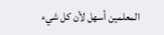المعلمين أسهل لأن كل شيء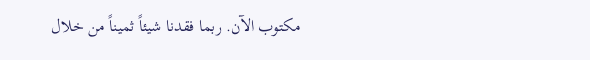مكتوب الآن. ربما فقدنا شيئاً ثميناً من خلال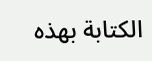الكتابة بهذه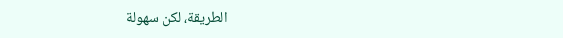الطريقة، لكن سهولة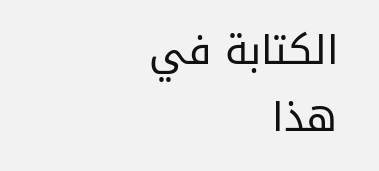الكتابة في هذا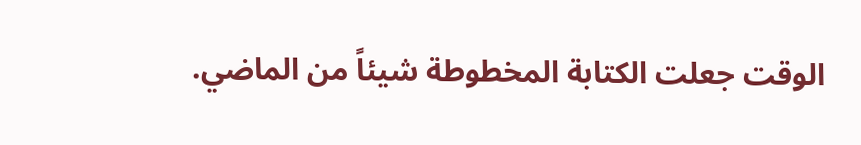الوقت جعلت الكتابة المخطوطة شيئاً من الماضي.